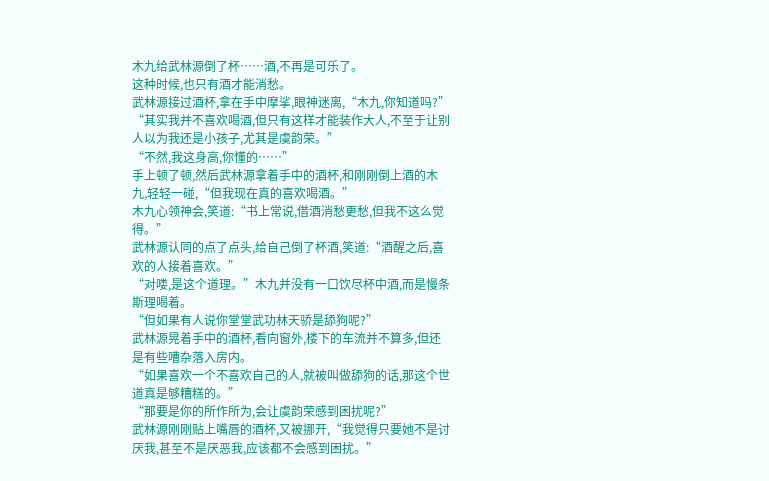木九给武林源倒了杯……酒,不再是可乐了。
这种时候,也只有酒才能消愁。
武林源接过酒杯,拿在手中摩挲,眼神迷离,“木九,你知道吗?”
“其实我并不喜欢喝酒,但只有这样才能装作大人,不至于让别人以为我还是小孩子,尤其是虞韵荣。”
“不然,我这身高,你懂的……”
手上顿了顿,然后武林源拿着手中的酒杯,和刚刚倒上酒的木九,轻轻一碰,“但我现在真的喜欢喝酒。”
木九心领神会,笑道:“书上常说,借酒消愁更愁,但我不这么觉得。”
武林源认同的点了点头,给自己倒了杯酒,笑道:“酒醒之后,喜欢的人接着喜欢。”
“对喽,是这个道理。”木九并没有一口饮尽杯中酒,而是慢条斯理喝着。
“但如果有人说你堂堂武功林天骄是舔狗呢?”
武林源晃着手中的酒杯,看向窗外,楼下的车流并不算多,但还是有些嘈杂落入房内。
“如果喜欢一个不喜欢自己的人,就被叫做舔狗的话,那这个世道真是够糟糕的。”
“那要是你的所作所为,会让虞韵荣感到困扰呢?”
武林源刚刚贴上嘴唇的酒杯,又被挪开,“我觉得只要她不是讨厌我,甚至不是厌恶我,应该都不会感到困扰。”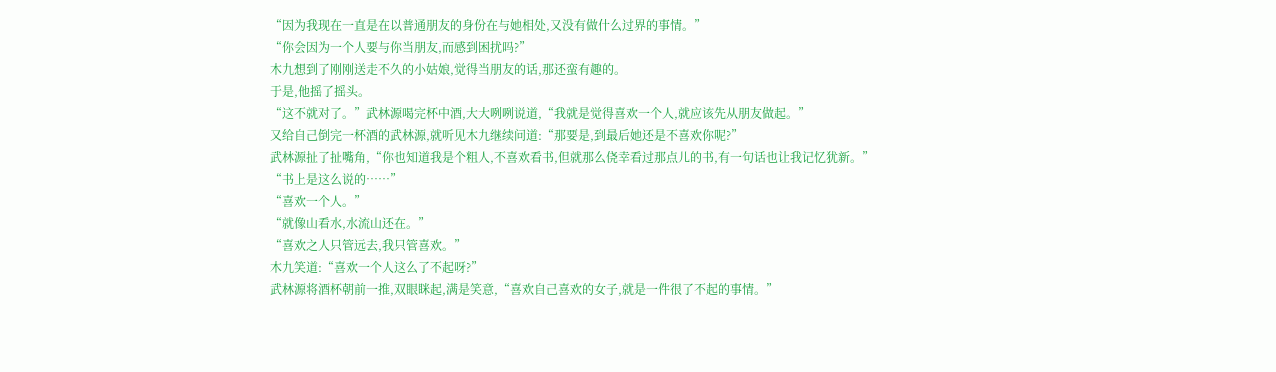“因为我现在一直是在以普通朋友的身份在与她相处,又没有做什么过界的事情。”
“你会因为一个人要与你当朋友,而感到困扰吗?”
木九想到了刚刚送走不久的小姑娘,觉得当朋友的话,那还蛮有趣的。
于是,他摇了摇头。
“这不就对了。”武林源喝完杯中酒,大大咧咧说道,“我就是觉得喜欢一个人,就应该先从朋友做起。”
又给自己倒完一杯酒的武林源,就听见木九继续问道:“那要是,到最后她还是不喜欢你呢?”
武林源扯了扯嘴角,“你也知道我是个粗人,不喜欢看书,但就那么侥幸看过那点儿的书,有一句话也让我记忆犹新。”
“书上是这么说的……”
“喜欢一个人。”
“就像山看水,水流山还在。”
“喜欢之人只管远去,我只管喜欢。”
木九笑道:“喜欢一个人这么了不起呀?”
武林源将酒杯朝前一推,双眼眯起,满是笑意,“喜欢自己喜欢的女子,就是一件很了不起的事情。”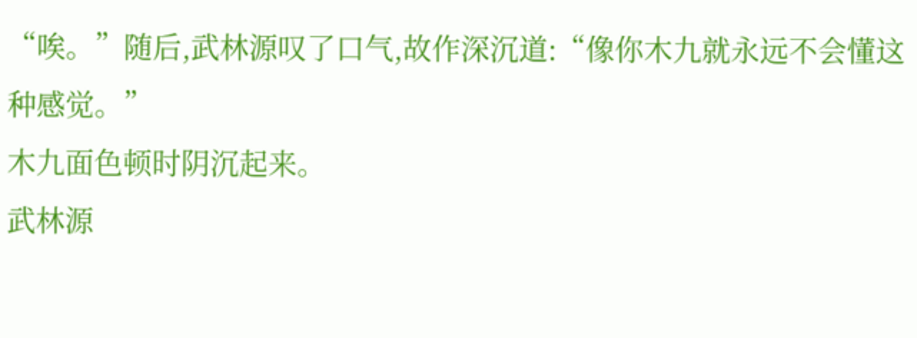“唉。”随后,武林源叹了口气,故作深沉道:“像你木九就永远不会懂这种感觉。”
木九面色顿时阴沉起来。
武林源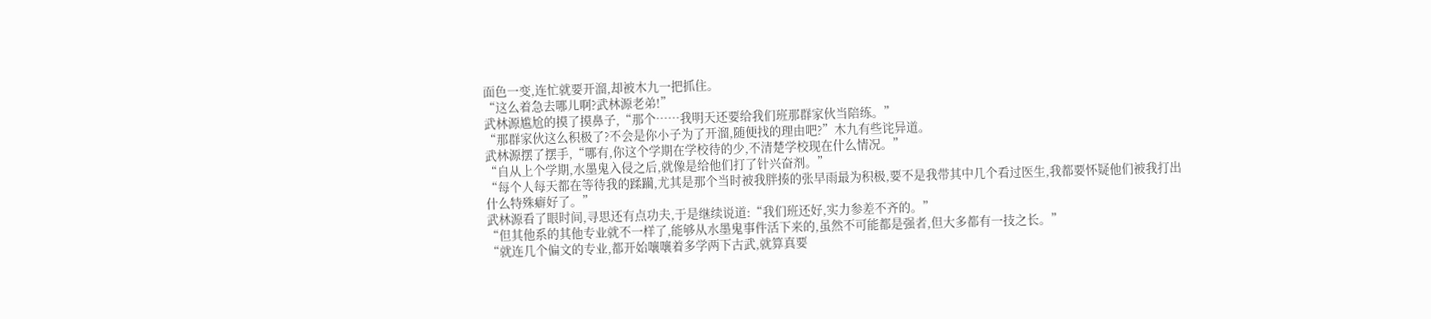面色一变,连忙就要开溜,却被木九一把抓住。
“这么着急去哪儿啊?武林源老弟!”
武林源尴尬的摸了摸鼻子,“那个……我明天还要给我们班那群家伙当陪练。”
“那群家伙这么积极了?不会是你小子为了开溜,随便找的理由吧?”木九有些诧异道。
武林源摆了摆手,“哪有,你这个学期在学校待的少,不清楚学校现在什么情况。”
“自从上个学期,水墨鬼入侵之后,就像是给他们打了针兴奋剂。”
“每个人每天都在等待我的蹂躏,尤其是那个当时被我胖揍的张早雨最为积极,要不是我带其中几个看过医生,我都要怀疑他们被我打出什么特殊癖好了。”
武林源看了眼时间,寻思还有点功夫,于是继续说道:“我们班还好,实力参差不齐的。”
“但其他系的其他专业就不一样了,能够从水墨鬼事件活下来的,虽然不可能都是强者,但大多都有一技之长。”
“就连几个偏文的专业,都开始嚷嚷着多学两下古武,就算真要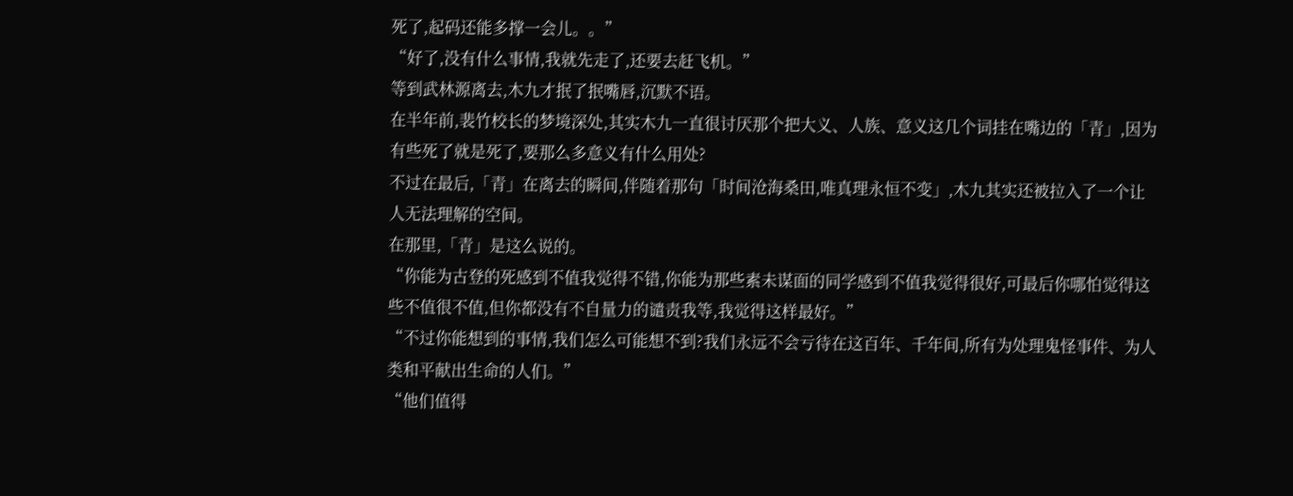死了,起码还能多撑一会儿。。”
“好了,没有什么事情,我就先走了,还要去赶飞机。”
等到武林源离去,木九才抿了抿嘴唇,沉默不语。
在半年前,裴竹校长的梦境深处,其实木九一直很讨厌那个把大义、人族、意义这几个词挂在嘴边的「青」,因为有些死了就是死了,要那么多意义有什么用处?
不过在最后,「青」在离去的瞬间,伴随着那句「时间沧海桑田,唯真理永恒不变」,木九其实还被拉入了一个让人无法理解的空间。
在那里,「青」是这么说的。
“你能为古登的死感到不值我觉得不错,你能为那些素未谋面的同学感到不值我觉得很好,可最后你哪怕觉得这些不值很不值,但你都没有不自量力的谴责我等,我觉得这样最好。”
“不过你能想到的事情,我们怎么可能想不到?我们永远不会亏待在这百年、千年间,所有为处理鬼怪事件、为人类和平献出生命的人们。”
“他们值得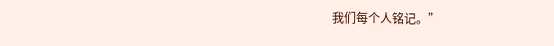我们每个人铭记。”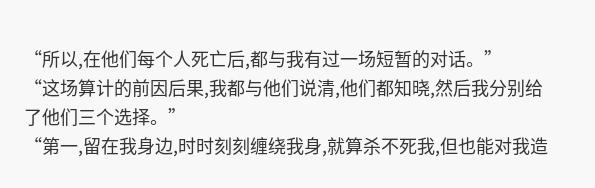“所以,在他们每个人死亡后,都与我有过一场短暂的对话。”
“这场算计的前因后果,我都与他们说清,他们都知晓,然后我分别给了他们三个选择。”
“第一,留在我身边,时时刻刻缠绕我身,就算杀不死我,但也能对我造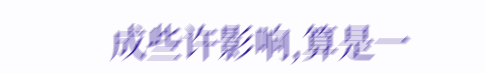成些许影响,算是一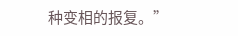种变相的报复。”